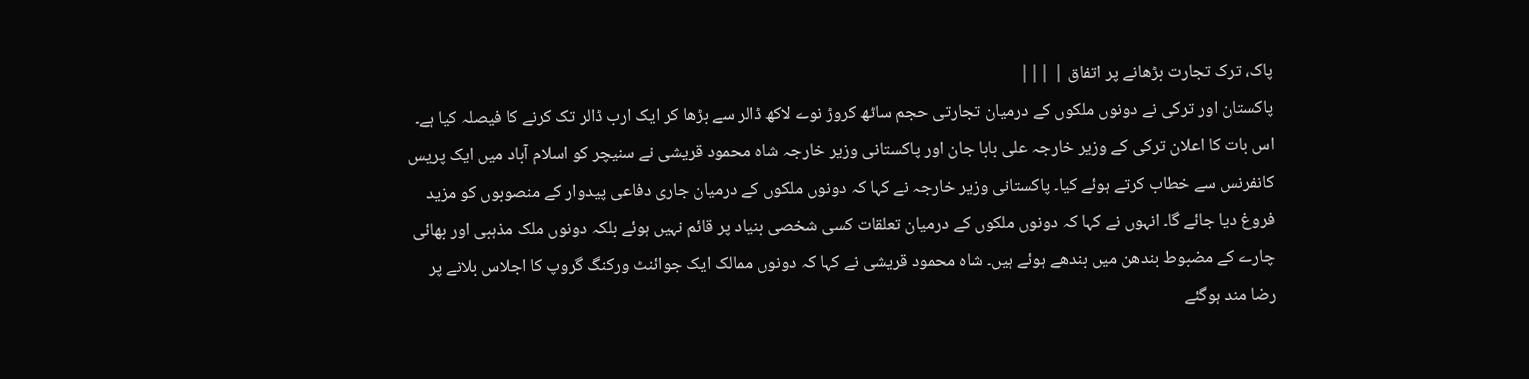پاک، ترک تجارت بڑھانے پر اتفاق | |||
پاکستان اور ترکی نے دونوں ملکوں کے درمیان تجارتی حجم ساٹھ کروڑ نوے لاکھ ڈالر سے بڑھا کر ایک ارب ڈالر تک کرنے کا فیصلہ کیا ہے۔ اس بات کا اعلان ترکی کے وزیر خارجہ علی بابا جان اور پاکستانی وزیر خارجہ شاہ محمود قریشی نے سنیچر کو اسلام آباد میں ایک پریس کانفرنس سے خطاب کرتے ہوئے کیا۔ پاکستانی وزیر خارجہ نے کہا کہ دونوں ملکوں کے درمیان جاری دفاعی پیدوار کے منصوبوں کو مزید فروغ دیا جائے گا۔ انہوں نے کہا کہ دونوں ملکوں کے درمیان تعلقات کسی شخصی بنیاد پر قائم نہیں ہوئے بلکہ دونوں ملک مذہبی اور بھائی چارے کے مضبوط بندھن میں بندھے ہوئے ہیں۔ شاہ محمود قریشی نے کہا کہ دونوں ممالک ایک جوائنٹ ورکنگ گروپ کا اجلاس بلانے پر رضا مند ہوگئے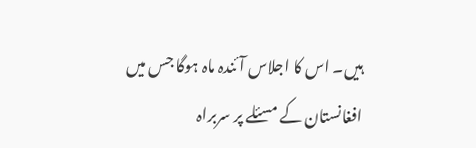ہیں۔ اس کا اجلاس آئندہ ماہ ہوگا جس میں افغانستان کے مسئلے پر سربراہ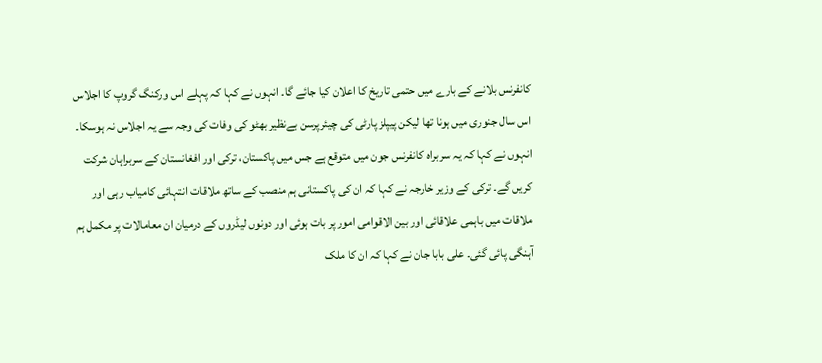کانفرنس بلانے کے بارے میں حتمی تاریخ کا اعلان کیا جائے گا۔ انہوں نے کہا کہ پہلے اس ورکنگ گروپ کا اجلاس اس سال جنوری میں ہونا تھا لیکن پیپلز پارٹی کی چیئرپرسن بےنظیر بھٹو کی وفات کی وجہ سے یہ اجلاس نہ ہوسکا۔ انہوں نے کہا کہ یہ سربراہ کانفرنس جون میں متوقع ہے جس میں پاکستان، ترکی اور افغانستان کے سربراہان شرکت کریں گے۔ ترکی کے وزیر خارجہ نے کہا کہ ان کی پاکستانی ہم منصب کے ساتھ ملاقات انتہائی کامیاب رہی اور ملاقات میں باہمی علاقائی اور بین الاقوامی امور پر بات ہوئی اور دونوں لیڈروں کے درمیان ان معامالات پر مکمل ہم آہنگی پائی گئی۔ علی بابا جان نے کہا کہ ان کا ملک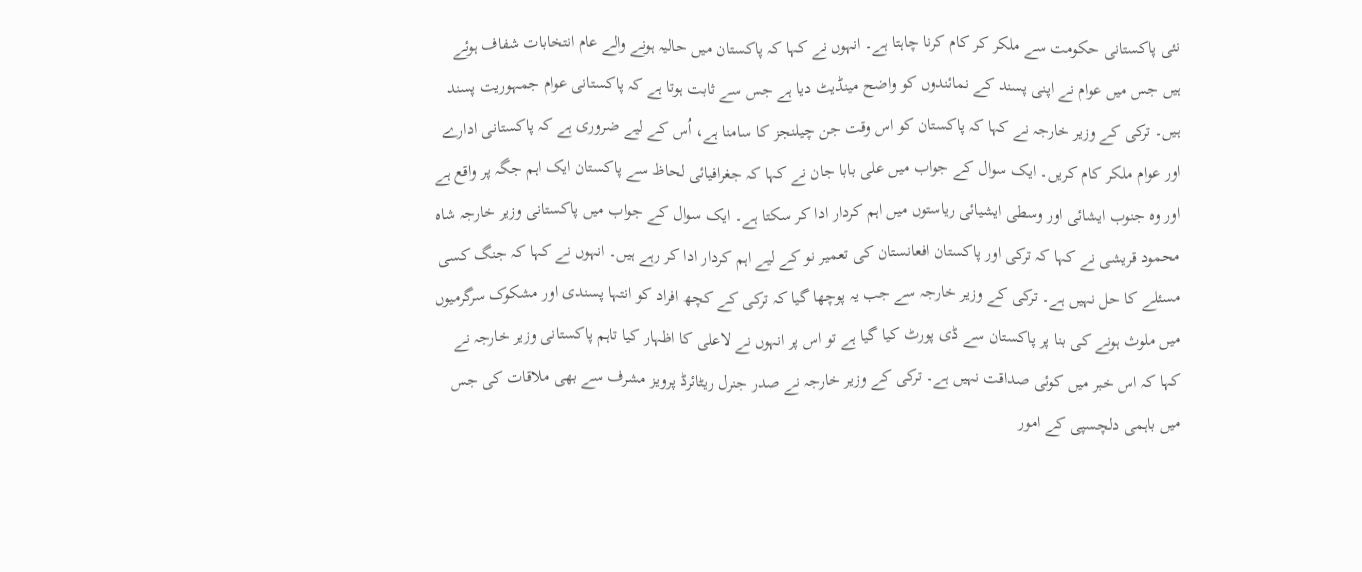نئی پاکستانی حکومت سے ملکر کر کام کرنا چاہتا ہے۔ انہوں نے کہا کہ پاکستان میں حالیہ ہونے والے عام انتخابات شفاف ہوئے ہیں جس میں عوام نے اپنی پسند کے نمائندوں کو واضح مینڈیٹ دیا ہے جس سے ثابت ہوتا ہے کہ پاکستانی عوام جمہوریت پسند ہیں۔ ترکی کے وزیر خارجہ نے کہا کہ پاکستان کو اس وقت جن چیلنجز کا سامنا ہے، اُس کے لیے ضروری ہے کہ پاکستانی ادارے اور عوام ملکر کام کریں۔ ایک سوال کے جواب میں علی بابا جان نے کہا کہ جغرافیائی لحاظ سے پاکستان ایک اہم جگہ پر واقع ہے اور وہ جنوب ایشائی اور وسطی ایشیائی ریاستوں میں اہم کردار ادا کر سکتا ہے۔ ایک سوال کے جواب میں پاکستانی وزیر خارجہ شاہ محمود قریشی نے کہا کہ ترکی اور پاکستان افعانستان کی تعمیر نو کے لیے اہم کردار ادا کر رہے ہیں۔ انہوں نے کہا کہ جنگ کسی مسئلے کا حل نہیں ہے۔ ترکی کے وزیر خارجہ سے جب یہ پوچھا گیا کہ ترکی کے کچھ افراد کو انتہا پسندی اور مشکوک سرگرمیوں میں ملوث ہونے کی بنا پر پاکستان سے ڈی پورٹ کیا گیا ہے تو اس پر انہوں نے لاعلی کا اظہار کیا تاہم پاکستانی وزیر خارجہ نے کہا کہ اس خبر میں کوئی صداقت نہیں ہے۔ ترکی کے وزیر خارجہ نے صدر جنرل ریٹائرڈ پرویز مشرف سے بھی ملاقات کی جس میں باہمی دلچسپی کے امور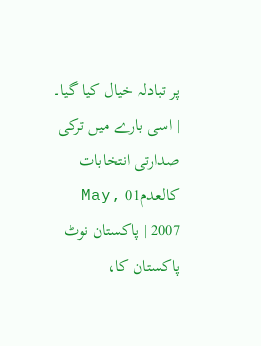پر تبادلہ خیال کیا گیا۔ | اسی بارے میں ترکی صدارتی انتخابات کالعدم01 May, 2007 | پاکستان نوٹ پاکستان کا،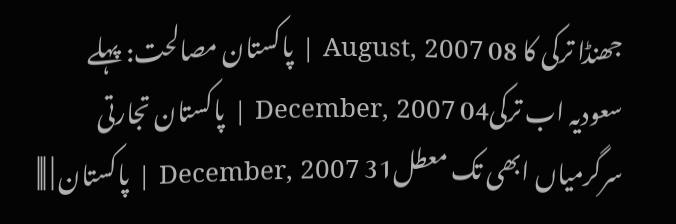جھنڈا ترکی کا 08 August, 2007 | پاکستان مصالحت: پہلے سعودیہ اب ترکی04 December, 2007 | پاکستان تجارتی سرگرمیاں ابھی تک معطل31 December, 2007 | پاکستان | |||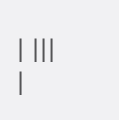| |||
|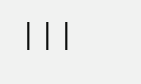|||